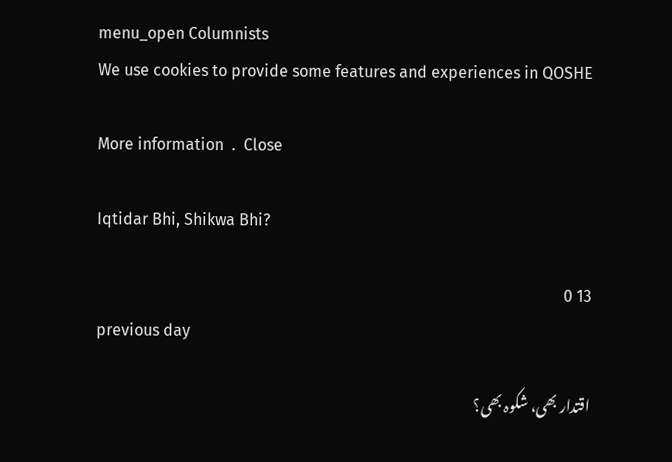menu_open Columnists
We use cookies to provide some features and experiences in QOSHE

More information  .  Close

Iqtidar Bhi, Shikwa Bhi?

13 0
previous day

اقتدار بھی، شکوہ بھی؟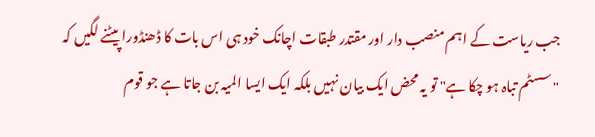جب ریاست کے اہم منصب دار اور مقتدر طبقات اچانک خود ہی اس بات کا ڈھنڈورا پیٹنے لگیں کہ "سسٹم تباہ ہو چکا ہے" تو یہ محض ایک بیان نہیں بلکہ ایک ایسا المیہ بن جاتا ہے جو قوم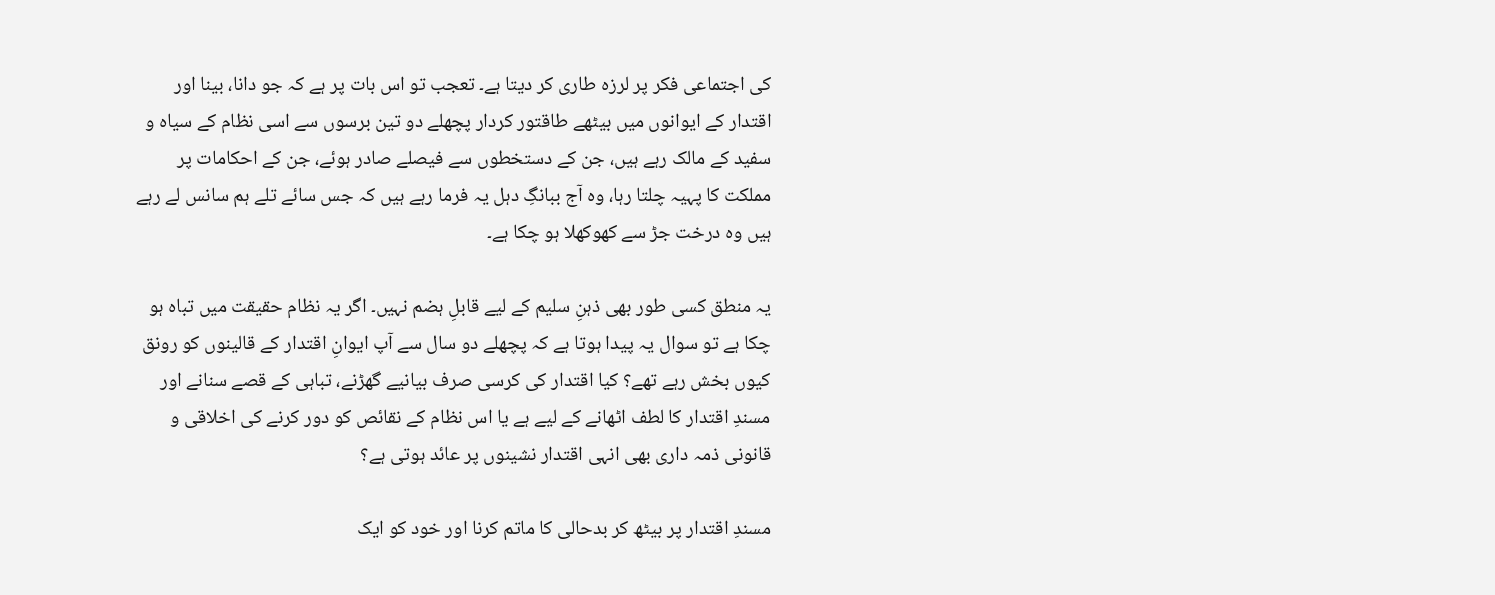کی اجتماعی فکر پر لرزہ طاری کر دیتا ہے۔ تعجب تو اس بات پر ہے کہ جو دانا، بینا اور اقتدار کے ایوانوں میں بیٹھے طاقتور کردار پچھلے دو تین برسوں سے اسی نظام کے سیاہ و سفید کے مالک رہے ہیں، جن کے دستخطوں سے فیصلے صادر ہوئے، جن کے احکامات پر مملکت کا پہیہ چلتا رہا، وہ آج ببانگِ دہل یہ فرما رہے ہیں کہ جس سائے تلے ہم سانس لے رہے ہیں وہ درخت جڑ سے کھوکھلا ہو چکا ہے۔

یہ منطق کسی طور بھی ذہنِ سلیم کے لیے قابلِ ہضم نہیں۔ اگر یہ نظام حقیقت میں تباہ ہو چکا ہے تو سوال یہ پیدا ہوتا ہے کہ پچھلے دو سال سے آپ ایوانِ اقتدار کے قالینوں کو رونق کیوں بخش رہے تھے؟ کیا اقتدار کی کرسی صرف بیانیے گھڑنے، تباہی کے قصے سنانے اور مسندِ اقتدار کا لطف اٹھانے کے لیے ہے یا اس نظام کے نقائص کو دور کرنے کی اخلاقی و قانونی ذمہ داری بھی انہی اقتدار نشینوں پر عائد ہوتی ہے؟

مسندِ اقتدار پر بیٹھ کر بدحالی کا ماتم کرنا اور خود کو ایک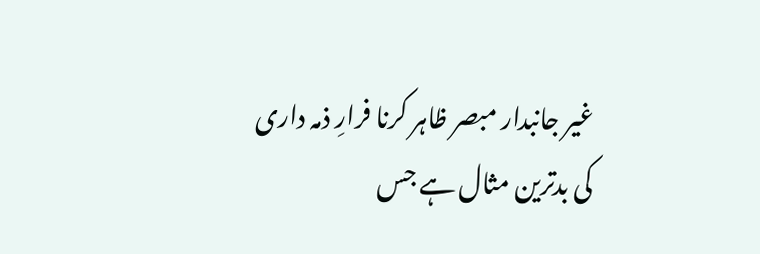غیر جانبدار مبصر ظاہر کرنا فرارِ ذمہ داری کی بدترین مثال ہے جس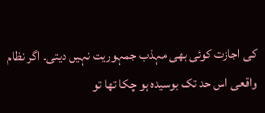کی اجازت کوئی بھی مہذب جمہوریت نہیں دیتی۔ اگر نظام واقعی اس حد تک بوسیدہ ہو چکا تھا تو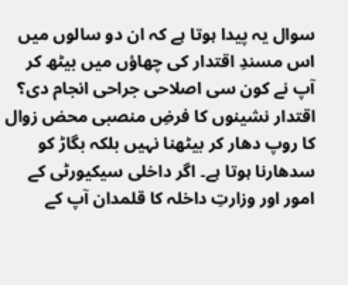سوال یہ پیدا ہوتا ہے کہ ان دو سالوں میں اس مسندِ اقتدار کی چھاؤں میں بیٹھ کر آپ نے کون سی اصلاحی جراحی انجام دی؟ اقتدار نشینوں کا فرضِ منصبی محض زوال کا روپ دھار کر بیٹھنا نہیں بلکہ بگاڑ کو سدھارنا ہوتا ہے۔ اگر داخلی سیکیورٹی کے امور اور وزارتِ داخلہ کا قلمدان آپ کے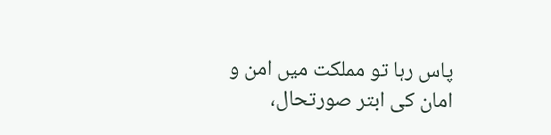پاس رہا تو مملکت میں امن و امان کی ابتر صورتحال،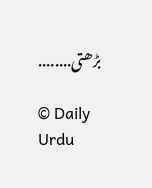بڑھتی........

© Daily Urdu